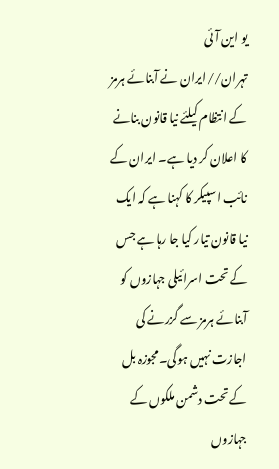یو این آئی
تہران//ایران نے آبنائے ہرمز کے انتظام کیلئے نیا قانون بنانے کا اعلان کر دیا ہے۔ ایران کے نائب اسپیکر کا کہنا ہے کہ ایک نیا قانون تیار کیا جا رہا ہے جس کے تحت اسرائیلی جہازوں کو آبنائے ہرمز سے گزرنے کی اجازت نہیں ہوگی۔مجوزہ بل کے تحت دشمن ملکوں کے جہازوں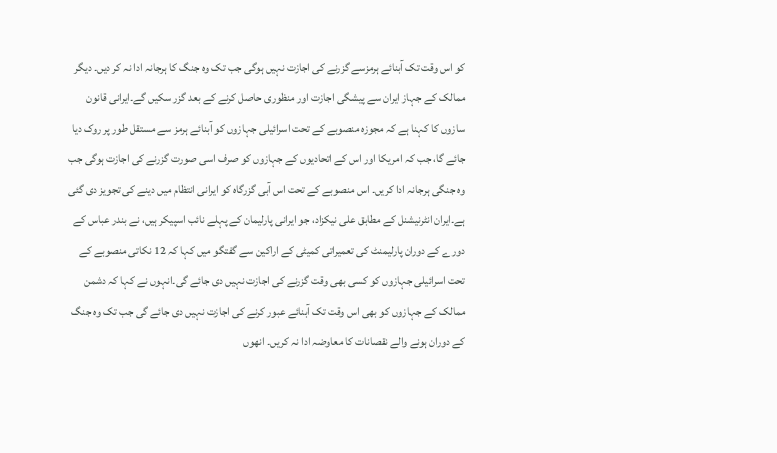کو اس وقت تک آبنائے ہرمزسے گزرنے کی اجازت نہیں ہوگی جب تک وہ جنگ کا ہرجانہ ادا نہ کر دیں۔ دیگر ممالک کے جہاز ایران سے پیشگی اجازت اور منظوری حاصل کرنے کے بعد گزر سکیں گے۔ایرانی قانون سازوں کا کہنا ہے کہ مجوزہ منصوبے کے تحت اسرائیلی جہازوں کو آبنائے ہرمز سے مستقل طور پر روک دیا جائے گا، جب کہ امریکا اور اس کے اتحادیوں کے جہازوں کو صرف اسی صورت گزرنے کی اجازت ہوگی جب وہ جنگی ہرجانہ ادا کریں۔ اس منصوبے کے تحت اس آبی گزرگاہ کو ایرانی انتظام میں دینے کی تجویز دی گئی ہے۔ایران انٹرنیشنل کے مطابق علی نیکزاد، جو ایرانی پارلیمان کے پہلے نائب اسپیکر ہیں، نے بندر عباس کے دورے کے دوران پارلیمنٹ کی تعمیراتی کمیٹی کے اراکین سے گفتگو میں کہا کہ 12 نکاتی منصوبے کے تحت اسرائیلی جہازوں کو کسی بھی وقت گزرنے کی اجازت نہیں دی جائے گی۔انہوں نے کہا کہ دشمن ممالک کے جہازوں کو بھی اس وقت تک آبنائے عبور کرنے کی اجازت نہیں دی جائے گی جب تک وہ جنگ کے دوران ہونے والے نقصانات کا معاوضہ ادا نہ کریں۔ انھوں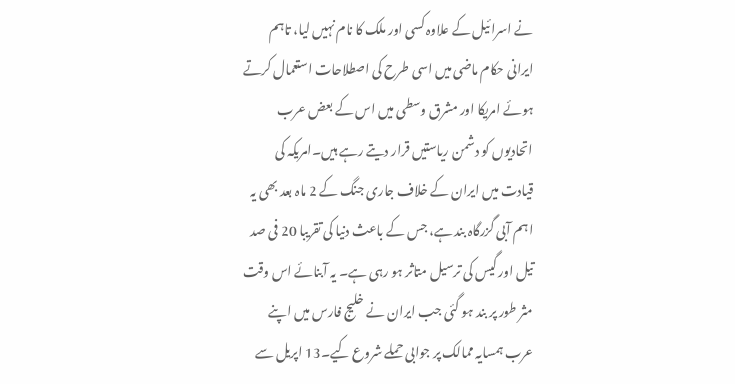نے اسرائیل کے علاوہ کسی اور ملک کا نام نہیں لیا، تاہم ایرانی حکام ماضی میں اسی طرح کی اصطلاحات استعمال کرتے ہوئے امریکا اور مشرق وسطی میں اس کے بعض عرب اتحادیوں کو دشمن ریاستیں قرار دیتے رہے ہیں۔امریکہ کی قیادت میں ایران کے خلاف جاری جنگ کے 2 ماہ بعد بھی یہ اہم آبی گزرگاہ بند ہے، جس کے باعث دنیا کی تقریبا 20 فی صد تیل اور گیس کی ترسیل متاثر ہو رہی ہے۔ یہ آبنائے اس وقت مثر طور پر بند ہو گئی جب ایران نے خلیج فارس میں اپنے عرب ہمسایہ ممالک پر جوابی حملے شروع کیے۔13 اپریل سے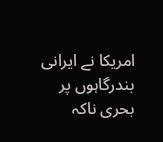امریکا نے ایرانی بندرگاہوں پر بحری ناکہ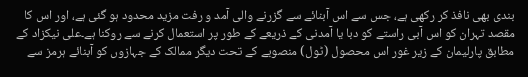بندی بھی نافذ کر رکھی ہے، جس سے اس آبنائے سے گزرنے والی آمد و رفت مزید محدود ہو گئی ہے، اور اس کا مقصد تہران کو اس آبی راستے کو دبا یا آمدنی کے ذریعے کے طور پر استعمال کرنے سے روکنا ہے۔علی نیکزاد کے مطابق پارلیمان کے زیر غور اس محصول (ٹول) منصوبے کے تحت دیگر ممالک کے جہازوں کو آبنائے ہرمز سے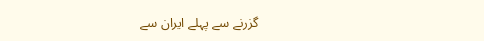گزرنے سے پہلے ایران سے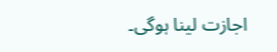اجازت لینا ہوگی۔